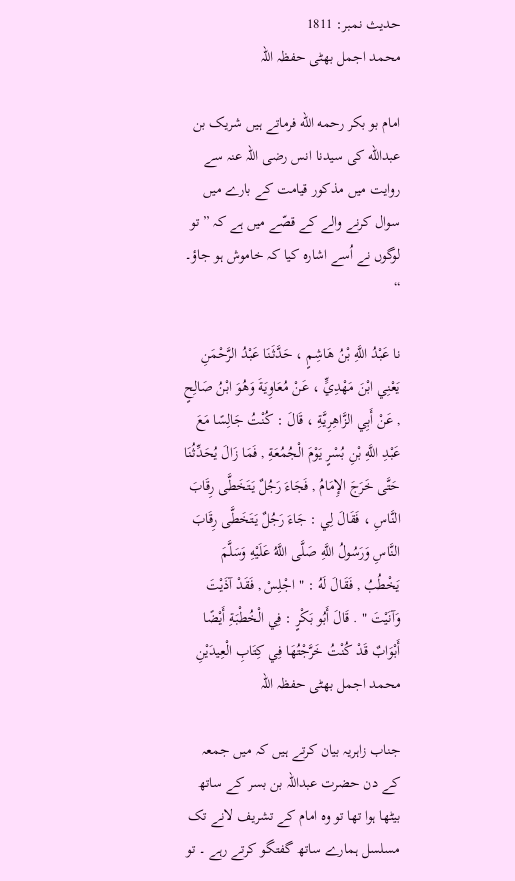حدیث نمبر: 1811
محمد اجمل بھٹی حفظہ اللہ

امام بو بکر رحمه الله فرماتے ہیں شریک بن عبدالله کی سیدنا انس رضی اللہ عنہ سے روایت میں مذکور قیامت کے بارے میں سوال کرنے والے کے قصّے میں ہے کہ ” تو لوگوں نے اُسے اشارہ کیا کہ خاموش ہو جاؤ۔ “

نا عَبْدُ اللَّهِ بْنُ هَاشِمٍ ، حَدَّثَنَا عَبْدُ الرَّحْمَنِ يَعْنِي ابْنَ مَهْدِيٍّ ، عَنْ مُعَاوِيَةَ وَهُوَ ابْنُ صَالِحٍ , عَنْ أَبِي الزَّاهِرِيَّةِ ، قَالَ : كُنْتُ جَالِسًا مَعَ عَبْدِ اللَّهِ بْنِ بُسْرٍ يَوْمَ الْجُمُعَةِ , فَمَا زَالَ يُحَدِّثُنَا حَتَّى خَرَجَ الإِمَامُ , فَجَاءَ رَجُلٌ يَتَخَطَّى رِقَابَ النَّاسِ ، فَقَالَ لِي : جَاءَ رَجُلٌ يَتَخَطَّى رِقَابَ النَّاسِ وَرَسُولُ اللَّهِ صَلَّى اللَّهُ عَلَيْهِ وَسَلَّمَ يَخْطُبُ , فَقَالَ لَهُ : " اجْلِسْ , فَقَدْ آذَيْتَ وَآنَيْتَ " . قَالَ أَبُو بَكْرٍ : فِي الْخُطْبَةِ أَيْضًا أَبْوَابٌ قَدْ كُنْتُ خَرَّجْتُهَا فِي كِتَابِ الْعِيدَيْنِ
محمد اجمل بھٹی حفظہ اللہ

جناب زاہریہ بیان کرتے ہیں کہ میں جمعہ کے دن حضرت عبداللہ بن بسر کے ساتھ بیٹھا ہوا تھا تو وہ امام کے تشریف لانے تک مسلسل ہمارے ساتھ گفتگو کرتے رہے ۔ تو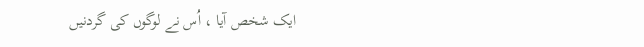ایک شخص آیا ، اُس نے لوگوں کی گردنیں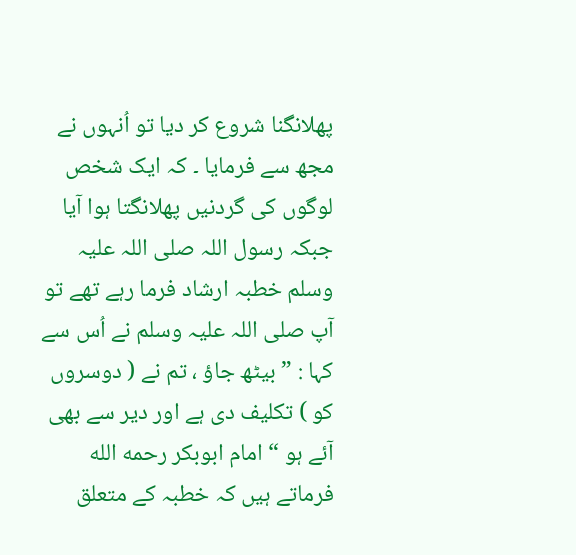پھلانگنا شروع کر دیا تو اُنہوں نے مجھ سے فرمایا ۔ کہ ایک شخص لوگوں کی گردنیں پھلانگتا ہوا آیا جبکہ رسول اللہ صلی اللہ علیہ وسلم خطبہ ارشاد فرما رہے تھے تو آپ صلی اللہ علیہ وسلم نے اُس سے کہا : ” بیٹھ جاؤ ، تم نے ( دوسروں کو ) تکلیف دی ہے اور دیر سے بھی آئے ہو “ امام ابوبکر رحمه الله فرماتے ہیں کہ خطبہ کے متعلق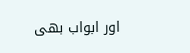اور ابواب بھی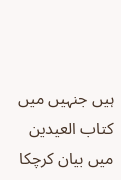ہیں جنہیں میں کتاب العیدین میں بیان کرچکا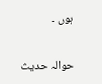ہوں ۔

حوالہ حدیث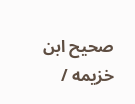صحيح ابن خزيمه /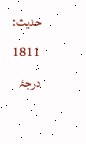حدیث: 1811
درجۂ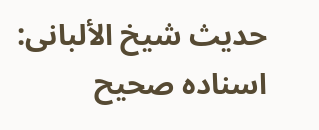حدیث شیخ الألبانی: اسناده صحيح